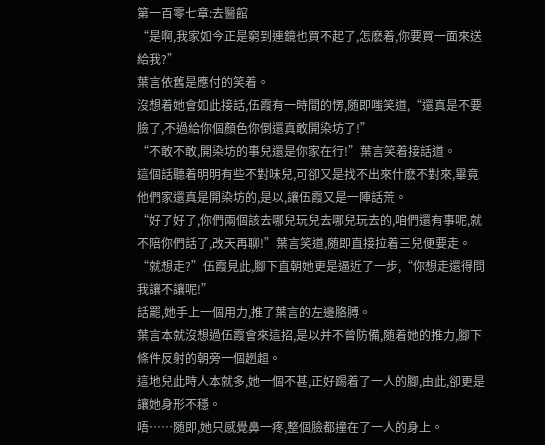第一百零七章:去醫館
“是啊,我家如今正是窮到連鏡也買不起了,怎麽着,你要買一面來送給我?”
葉言依舊是應付的笑着。
沒想着她會如此接話,伍霞有一時間的愣,随即嗤笑道,“還真是不要臉了,不過給你個顏色你倒還真敢開染坊了!”
“不敢不敢,開染坊的事兒還是你家在行!”葉言笑着接話道。
這個話聽着明明有些不對味兒,可卻又是找不出來什麽不對來,畢竟他們家還真是開染坊的,是以,讓伍霞又是一陣話荒。
“好了好了,你們兩個該去哪兒玩兒去哪兒玩去的,咱們還有事呢,就不陪你們話了,改天再聊!”葉言笑道,随即直接拉着三兒便要走。
“就想走?”伍霞見此,腳下直朝她更是逼近了一步,“你想走還得問我讓不讓呢!”
話罷,她手上一個用力,推了葉言的左邊胳膊。
葉言本就沒想過伍霞會來這招,是以并不曾防備,随着她的推力,腳下條件反射的朝旁一個趔趄。
這地兒此時人本就多,她一個不甚,正好踢着了一人的腳,由此,卻更是讓她身形不穩。
唔……随即,她只感覺鼻一疼,整個臉都撞在了一人的身上。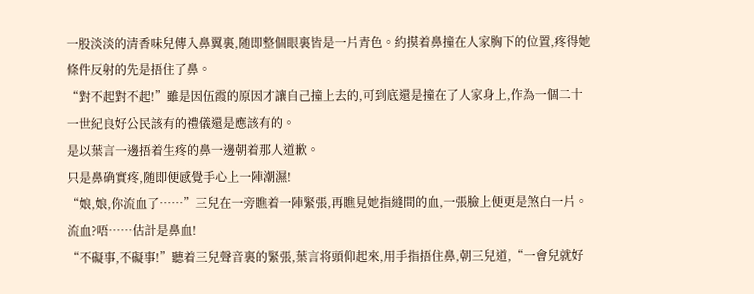一股淡淡的清香味兒傳入鼻翼裏,随即整個眼裏皆是一片青色。約摸着鼻撞在人家胸下的位置,疼得她條件反射的先是捂住了鼻。
“對不起對不起!”雖是因伍霞的原因才讓自己撞上去的,可到底還是撞在了人家身上,作為一個二十一世紀良好公民該有的禮儀還是應該有的。
是以葉言一邊捂着生疼的鼻一邊朝着那人道歉。
只是鼻确實疼,随即便感覺手心上一陣潮濕!
“娘,娘,你流血了……”三兒在一旁瞧着一陣緊張,再瞧見她指縫間的血,一張臉上便更是煞白一片。
流血?唔……估計是鼻血!
“不礙事,不礙事!”聽着三兒聲音裏的緊張,葉言将頭仰起來,用手指捂住鼻,朝三兒道,“一會兒就好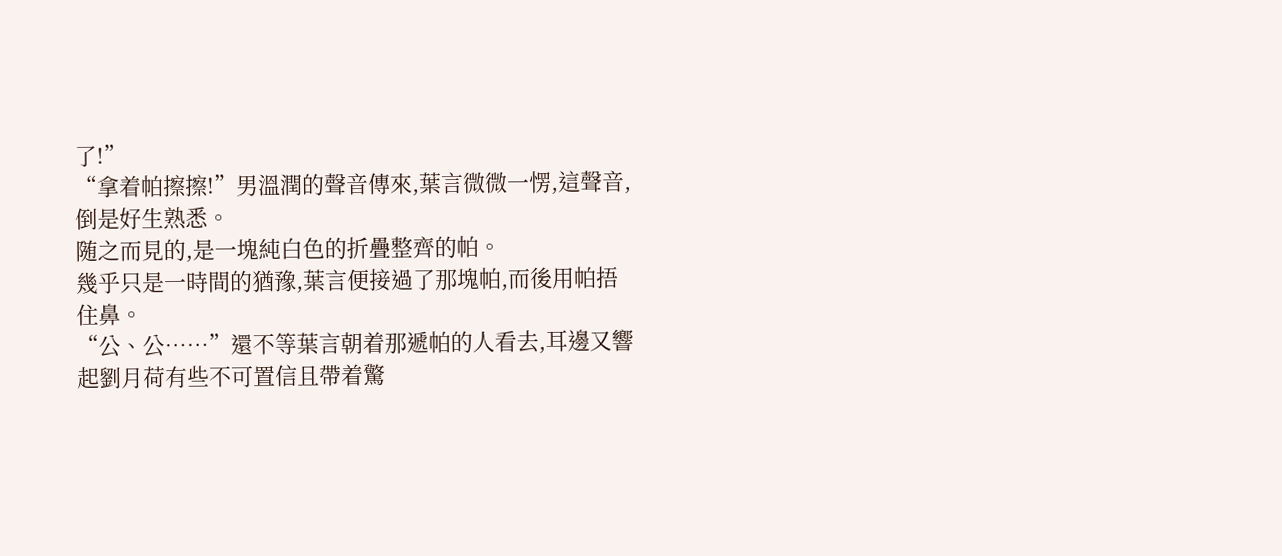了!”
“拿着帕擦擦!”男溫潤的聲音傳來,葉言微微一愣,這聲音,倒是好生熟悉。
随之而見的,是一塊純白色的折疊整齊的帕。
幾乎只是一時間的猶豫,葉言便接過了那塊帕,而後用帕捂住鼻。
“公、公……”還不等葉言朝着那遞帕的人看去,耳邊又響起劉月荷有些不可置信且帶着驚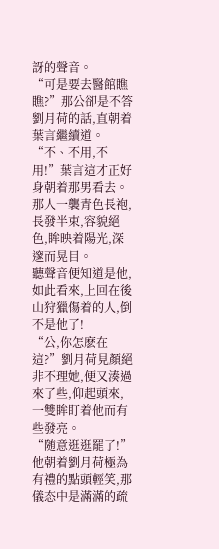訝的聲音。
“可是要去醫館瞧瞧?”那公卻是不答劉月荷的話,直朝着葉言繼續道。
“不、不用,不用!”葉言這才正好身朝着那男看去。
那人一襲青色長袍,長發半束,容貌絕色,眸映着陽光,深邃而晃目。
聽聲音便知道是他,如此看來,上回在後山狩獵傷着的人,倒不是他了!
“公,你怎麽在這?”劉月荷見顏絕非不理她,便又湊過來了些,仰起頭來,一雙眸盯着他而有些發亮。
“随意逛逛罷了!”他朝着劉月荷極為有禮的點頭輕笑,那儀态中是滿滿的疏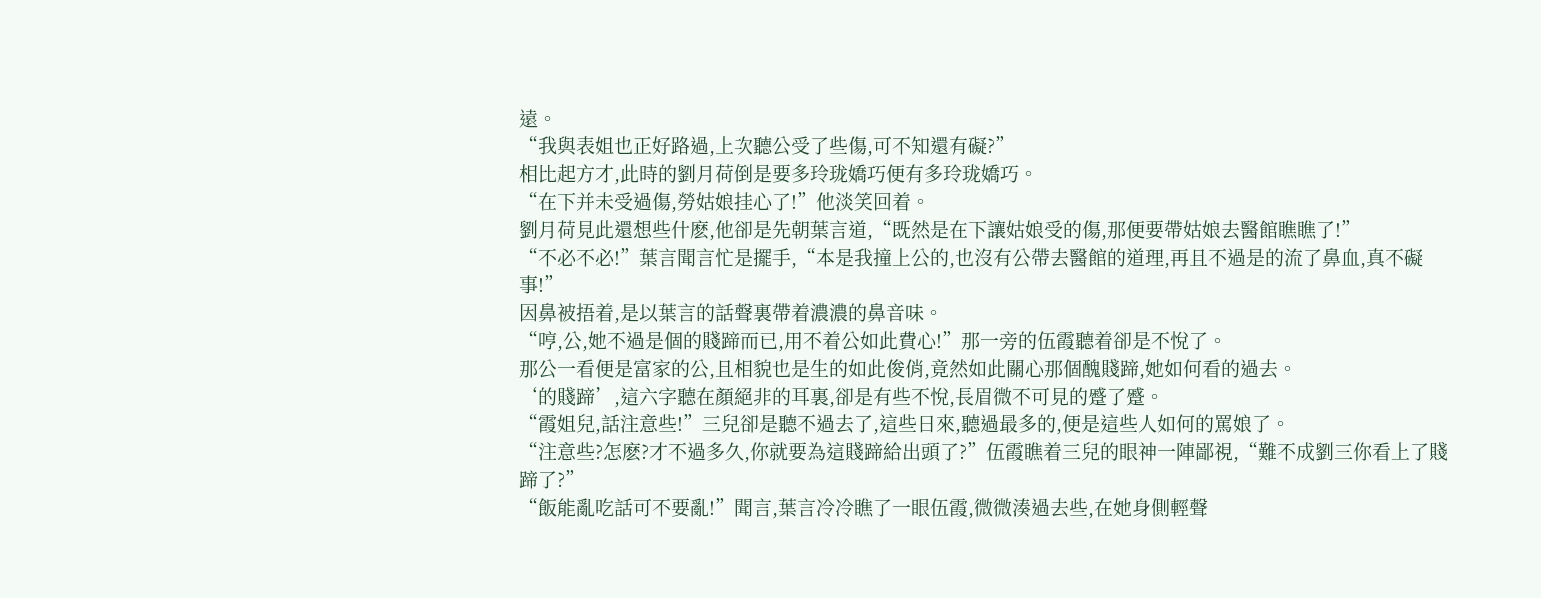遠。
“我與表姐也正好路過,上次聽公受了些傷,可不知還有礙?”
相比起方才,此時的劉月荷倒是要多玲珑嬌巧便有多玲珑嬌巧。
“在下并未受過傷,勞姑娘挂心了!”他淡笑回着。
劉月荷見此還想些什麽,他卻是先朝葉言道,“既然是在下讓姑娘受的傷,那便要帶姑娘去醫館瞧瞧了!”
“不必不必!”葉言聞言忙是擺手,“本是我撞上公的,也沒有公帶去醫館的道理,再且不過是的流了鼻血,真不礙事!”
因鼻被捂着,是以葉言的話聲裏帶着濃濃的鼻音味。
“哼,公,她不過是個的賤蹄而已,用不着公如此費心!”那一旁的伍霞聽着卻是不悅了。
那公一看便是富家的公,且相貌也是生的如此俊俏,竟然如此關心那個醜賤蹄,她如何看的過去。
‘的賤蹄’,這六字聽在顏絕非的耳裏,卻是有些不悅,長眉微不可見的蹙了蹙。
“霞姐兒,話注意些!”三兒卻是聽不過去了,這些日來,聽過最多的,便是這些人如何的罵娘了。
“注意些?怎麽?才不過多久,你就要為這賤蹄給出頭了?”伍霞瞧着三兒的眼神一陣鄙視,“難不成劉三你看上了賤蹄了?”
“飯能亂吃話可不要亂!”聞言,葉言冷冷瞧了一眼伍霞,微微湊過去些,在她身側輕聲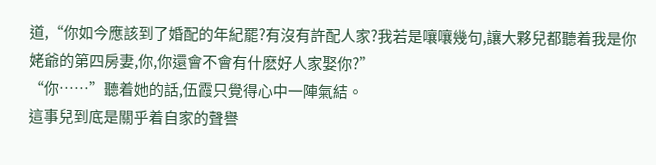道,“你如今應該到了婚配的年紀罷?有沒有許配人家?我若是嚷嚷幾句,讓大夥兒都聽着我是你姥爺的第四房妻,你,你還會不會有什麽好人家娶你?”
“你……”聽着她的話,伍霞只覺得心中一陣氣結。
這事兒到底是關乎着自家的聲譽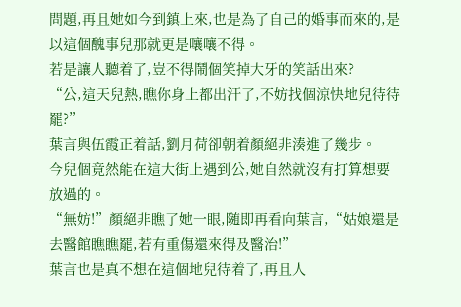問題,再且她如今到鎮上來,也是為了自己的婚事而來的,是以這個醜事兒那就更是嚷嚷不得。
若是讓人聽着了,豈不得鬧個笑掉大牙的笑話出來?
“公,這天兒熱,瞧你身上都出汗了,不妨找個涼快地兒待待罷?”
葉言與伍霞正着話,劉月荷卻朝着顏絕非湊進了幾步。
今兒個竟然能在這大街上遇到公,她自然就沒有打算想要放過的。
“無妨!”顏絕非瞧了她一眼,随即再看向葉言,“姑娘還是去醫館瞧瞧罷,若有重傷還來得及醫治!”
葉言也是真不想在這個地兒待着了,再且人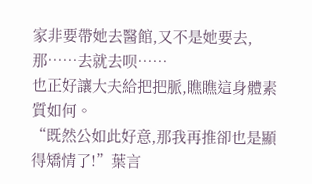家非要帶她去醫館,又不是她要去,那……去就去呗……
也正好讓大夫給把把脈,瞧瞧這身體素質如何。
“既然公如此好意,那我再推卻也是顯得矯情了!”葉言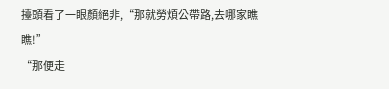擡頭看了一眼顏絕非,“那就勞煩公帶路,去哪家瞧瞧!”
“那便走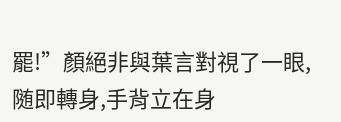罷!”顏絕非與葉言對視了一眼,随即轉身,手背立在身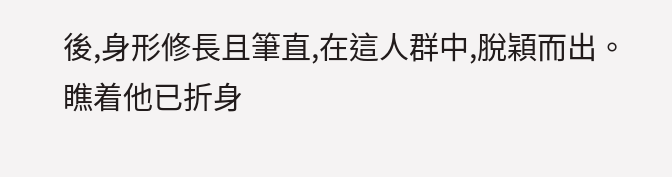後,身形修長且筆直,在這人群中,脫穎而出。
瞧着他已折身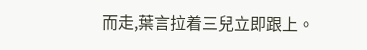而走,葉言拉着三兒立即跟上。